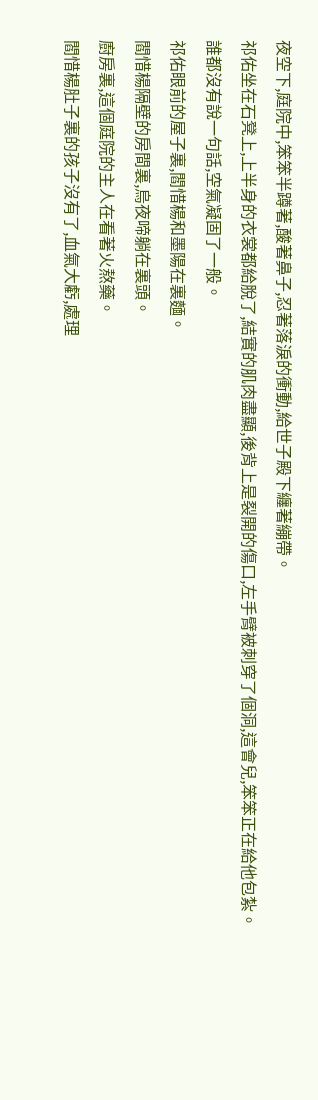夜空下,庭院中,笨笨半蹲著,酸著鼻子,忍著落淚的衝動,給世子殿下纏著繃帶。
祁佑坐在石凳上,上半身的衣裳都給脫了,結實的肌肉盡顯,後背上是裂開的傷口,左手臂被刺穿了個洞,這會兒,笨笨正在給他包紮。
誰都沒有說一句話,空氣凝固了一般。
祁佑眼前的屋子裏,閻惜楊和墨陽在裏麵。
閻惜楊隔壁的房間裏,烏夜啼躺在裏頭。
廚房裏,這個庭院的主人在看著火熬藥。
閻惜楊肚子裏的孩子沒有了,血氣大虧,處理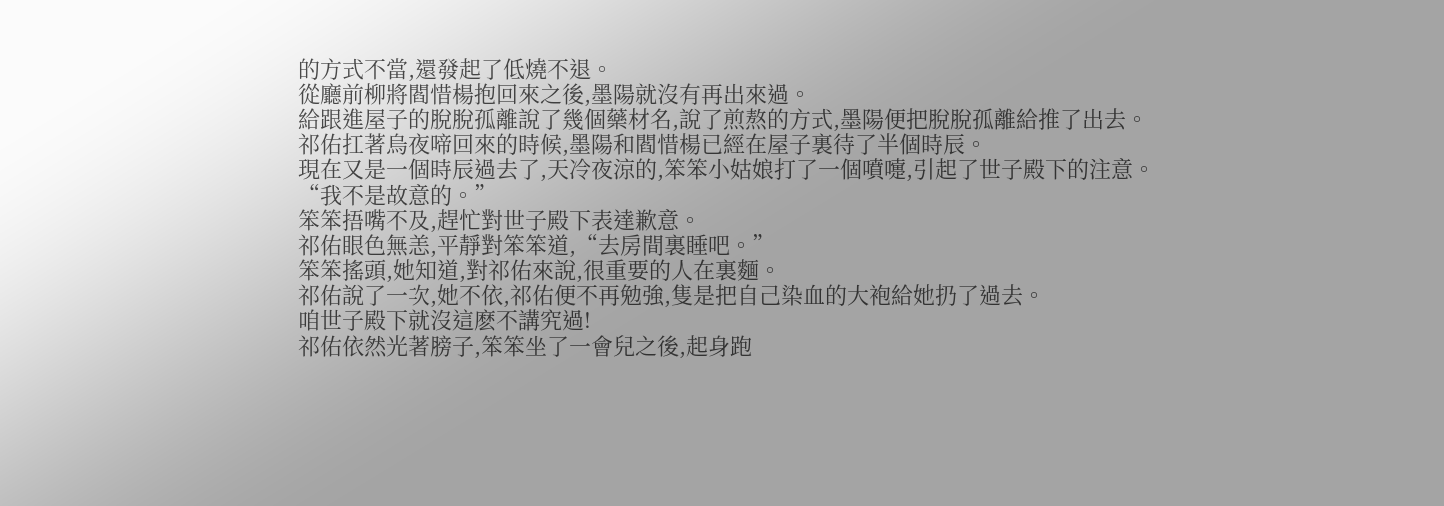的方式不當,還發起了低燒不退。
從廳前柳將閻惜楊抱回來之後,墨陽就沒有再出來過。
給跟進屋子的脫脫孤離說了幾個藥材名,說了煎熬的方式,墨陽便把脫脫孤離給推了出去。
祁佑扛著烏夜啼回來的時候,墨陽和閻惜楊已經在屋子裏待了半個時辰。
現在又是一個時辰過去了,天冷夜涼的,笨笨小姑娘打了一個噴嚏,引起了世子殿下的注意。
“我不是故意的。”
笨笨捂嘴不及,趕忙對世子殿下表達歉意。
祁佑眼色無恙,平靜對笨笨道,“去房間裏睡吧。”
笨笨搖頭,她知道,對祁佑來說,很重要的人在裏麵。
祁佑說了一次,她不依,祁佑便不再勉強,隻是把自己染血的大袍給她扔了過去。
咱世子殿下就沒這麽不講究過!
祁佑依然光著膀子,笨笨坐了一會兒之後,起身跑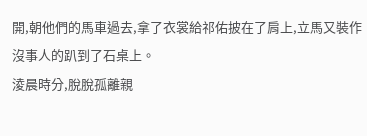開,朝他們的馬車過去,拿了衣裳給祁佑披在了肩上,立馬又裝作沒事人的趴到了石桌上。
淩晨時分,脫脫孤離親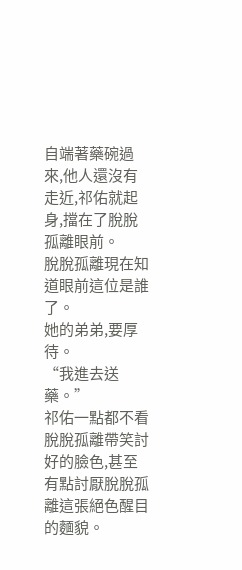自端著藥碗過來,他人還沒有走近,祁佑就起身,擋在了脫脫孤離眼前。
脫脫孤離現在知道眼前這位是誰了。
她的弟弟,要厚待。
“我進去送藥。”
祁佑一點都不看脫脫孤離帶笑討好的臉色,甚至有點討厭脫脫孤離這張絕色醒目的麵貌。